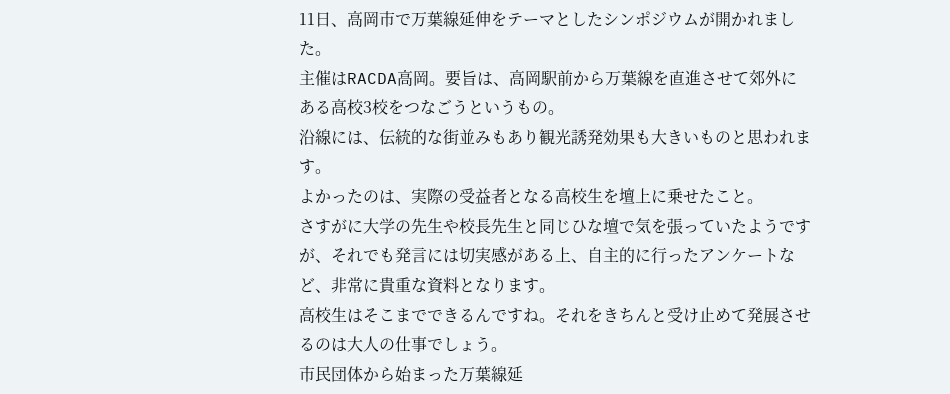11日、高岡市で万葉線延伸をテーマとしたシンポジウムが開かれました。
主催はRACDA高岡。要旨は、高岡駅前から万葉線を直進させて郊外にある高校3校をつなごうというもの。
沿線には、伝統的な街並みもあり観光誘発効果も大きいものと思われます。
よかったのは、実際の受益者となる高校生を壇上に乗せたこと。
さすがに大学の先生や校長先生と同じひな壇で気を張っていたようですが、それでも発言には切実感がある上、自主的に行ったアンケートなど、非常に貴重な資料となります。
高校生はそこまでできるんですね。それをきちんと受け止めて発展させるのは大人の仕事でしょう。
市民団体から始まった万葉線延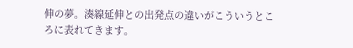伸の夢。湊線延伸との出発点の違いがこういうところに表れてきます。